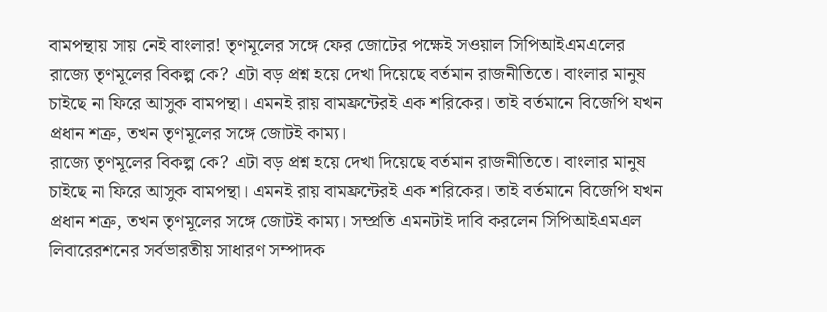বামপন্থায় সায় নেই বাংলার! তৃণমূলের সঙ্গে ফের জোটের পক্ষেই সওয়াল সিপিআইএমএলের
রাজ্যে তৃণমূলের বিকল্প কে? এটা বড় প্রশ্ন হয়ে দেখা দিয়েছে বর্তমান রাজনীতিতে। বাংলার মানুষ চাইছে না ফিরে আসুক বামপন্থা। এমনই রায় বামফ্রন্টেরই এক শরিকের। তাই বর্তমানে বিজেপি যখন প্রধান শত্রু, তখন তৃণমূলের সঙ্গে জোটই কাম্য।
রাজ্যে তৃণমূলের বিকল্প কে? এটা বড় প্রশ্ন হয়ে দেখা দিয়েছে বর্তমান রাজনীতিতে। বাংলার মানুষ চাইছে না ফিরে আসুক বামপন্থা। এমনই রায় বামফ্রন্টেরই এক শরিকের। তাই বর্তমানে বিজেপি যখন প্রধান শত্রু, তখন তৃণমূলের সঙ্গে জোটই কাম্য। সম্প্রতি এমনটাই দাবি করলেন সিপিআইএমএল লিবারেরশনের সর্বভারতীয় সাধারণ সম্পাদক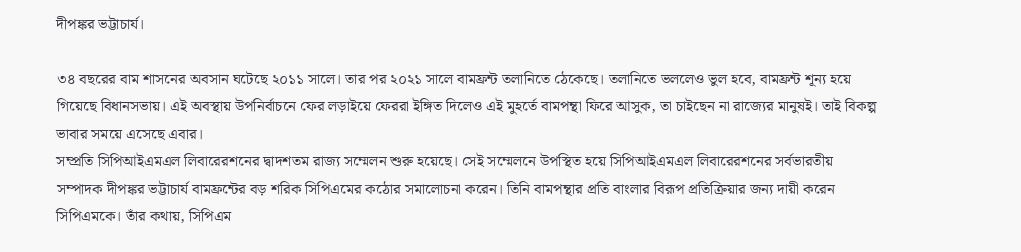দীপঙ্কর ভট্টাচার্য।

৩৪ বছরের বাম শাসনের অবসান ঘটেছে ২০১১ সালে। তার পর ২০২১ সালে বামফ্রন্ট তলানিতে ঠেকেছে। তলানিতে ভললেও ভুল হবে, বামফ্রন্ট শূন্য হয়ে গিয়েছে বিধানসভায়। এই অবস্থায় উপনির্বাচনে ফের লড়াইয়ে ফেররা ইঙ্গিত দিলেও এই মুহর্তে বামপন্থা ফিরে আসুক, তা চাইছেন না রাজ্যের মানুষই। তাই বিকল্প ভাবার সময়ে এসেছে এবার।
সম্প্রতি সিপিআইএমএল লিবারেরশনের দ্বাদশতম রাজ্য সম্মেলন শুরু হয়েছে। সেই সম্মেলনে উপস্থিত হয়ে সিপিআইএমএল লিবারেরশনের সর্বভারতীয় সম্পাদক দীপঙ্কর ভট্টাচার্য বামফ্রন্টের বড় শরিক সিপিএমের কঠোর সমালোচনা করেন। তিনি বামপন্থার প্রতি বাংলার বিরূপ প্রতিক্রিয়ার জন্য দায়ী করেন সিপিএমকে। তাঁর কথায়, সিপিএম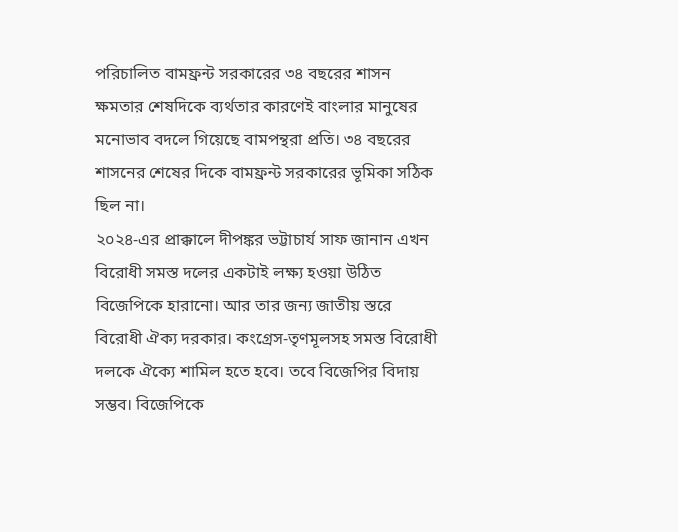পরিচালিত বামফ্রন্ট সরকারের ৩৪ বছরের শাসন ক্ষমতার শেষদিকে ব্যর্থতার কারণেই বাংলার মানুষের মনোভাব বদলে গিয়েছে বামপন্থরা প্রতি। ৩৪ বছরের শাসনের শেষের দিকে বামফ্রন্ট সরকারের ভূমিকা সঠিক ছিল না।
২০২৪-এর প্রাক্কালে দীপঙ্কর ভট্টাচার্য সাফ জানান এখন বিরোধী সমস্ত দলের একটাই লক্ষ্য হওয়া উঠিত বিজেপিকে হারানো। আর তার জন্য জাতীয় স্তরে বিরোধী ঐক্য দরকার। কংগ্রেস-তৃণমূলসহ সমস্ত বিরোধী দলকে ঐক্যে শামিল হতে হবে। তবে বিজেপির বিদায় সম্ভব। বিজেপিকে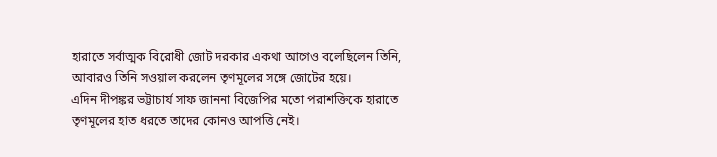হারাতে সর্বাত্মক বিরোধী জোট দরকার একথা আগেও বলেছিলেন তিনি, আবারও তিনি সওয়াল করলেন তৃণমূলের সঙ্গে জোটের হয়ে।
এদিন দীপঙ্কর ভট্টাচার্য সাফ জাননা বিজেপির মতো পরাশক্তিকে হারাতে তৃণমূলের হাত ধরতে তাদের কোনও আপত্তি নেই।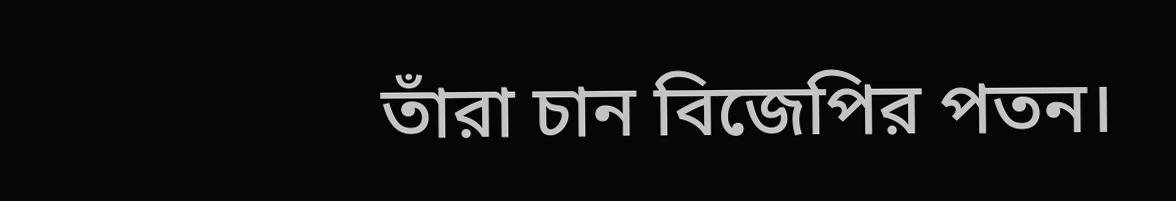তাঁরা চান বিজেপির পতন।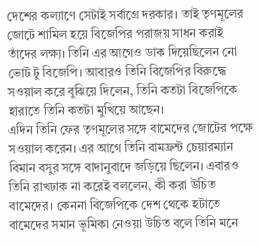দেশের কল্যাণে সেটাই সর্বাগ্রে দরকার। তাই তৃণমূলের জোটে শামিল হয়ে বিজেপির পরাজয় সাধন করাই তাঁদের লক্ষ্য। তিনি এর আগেও ডাক দিয়েছিলেন নো ভোট টু বিজেপি। আবারও তিনি বিজেপির বিরুদ্ধে সওয়াল করে বুঝিয়ে দিলেন, তিনি কতটা বিজেপিকে হারাতে তিনি কতটা মুখিয়ে আছেন।
এদিন তিনি ফের তৃণমূলের সঙ্গে বামেদের জোটের পক্ষে সওয়াল করেন। এর আগে তিনি বামফ্রন্ট চেয়ারম্যান বিমান বসুর সঙ্গে বাদানুবাদে জড়িয়ে ছিলেন। এবারও তিনি রাখঢাক না করেই বললেন, কী করা উচিত বামেদের। কেননা বিজেপিকে দেশ থেকে হটাতে বামেদের সমান ভূমিকা নেওয়া উচিত বলে তিনি মনে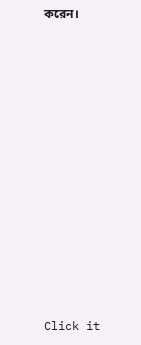করেন।












Click it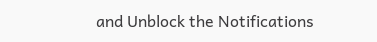and Unblock the Notifications